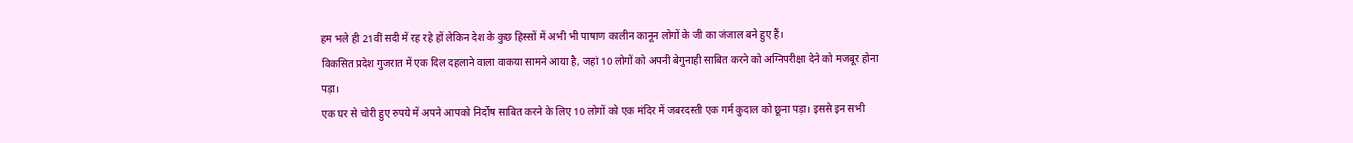हम भले ही 21वीं सदी में रह रहे हों लेकिन देश के कुछ हिस्सों में अभी भी पाषाण कालीन कानून लोगों के जी का जंजाल बने हुए हैं।
विकसित प्रदेश गुजरात में एक दिल दहलाने वाला वाकया सामने आया है, जहां 10 लोगों को अपनी बेगुनाही साबित करने को अग्निपरीक्षा देने को मजबूर होना पड़ा।
एक घर से चोरी हुए रुपये में अपने आपको निर्दोष साबित करने के लिए 10 लोगों को एक मंदिर में जबरदस्ती एक गर्म कुदाल को छूना पड़ा। इससे इन सभी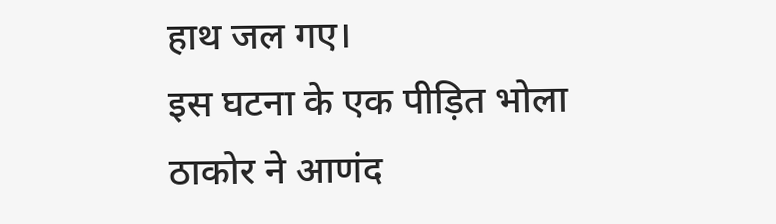हाथ जल गए।
इस घटना के एक पीड़ित भोला ठाकोर ने आणंद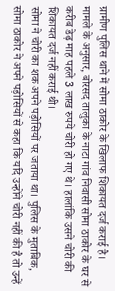ग्रामीण पुलिस थाने में सोमा ठाकोर के खिलाफ शिकायत दर्ज कराई है।
मामले के अनुसार, बोरसद तालुका के नाटा गांव निवासी सोमा ठाकोर के घर से करीब डेढ़ माह पहले 3 लाख रुपये चोरी हो गए थे। हालांकि उसने चोरी की शिकायत दर्ज नहीं कराई थी।
सोमा ने चोरी का शक अपने पड़ोसियों पर जताया था। पुलिस के मुताबिक, सोमा ठाकोर ने अपने पड़ोसियों से कहा कि यदि उन्होंने चोरी नहीं की है तो उन्हें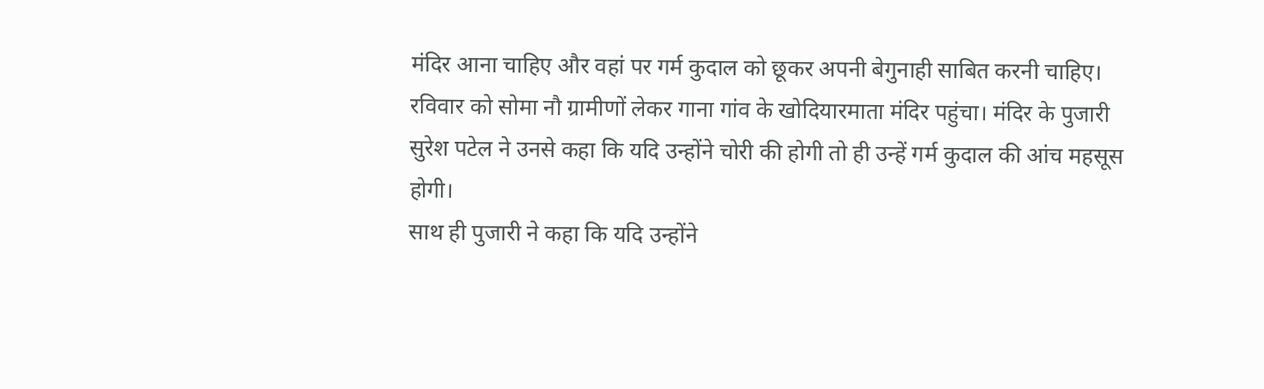मंदिर आना चाहिए और वहां पर गर्म कुदाल को छूकर अपनी बेगुनाही साबित करनी चाहिए।
रविवार को सोमा नौ ग्रामीणों लेकर गाना गांव के खोदियारमाता मंदिर पहुंचा। मंदिर के पुजारी सुरेश पटेल ने उनसे कहा कि यदि उन्होंने चोरी की होगी तो ही उन्हें गर्म कुदाल की आंच महसूस होगी।
साथ ही पुजारी ने कहा कि यदि उन्होंने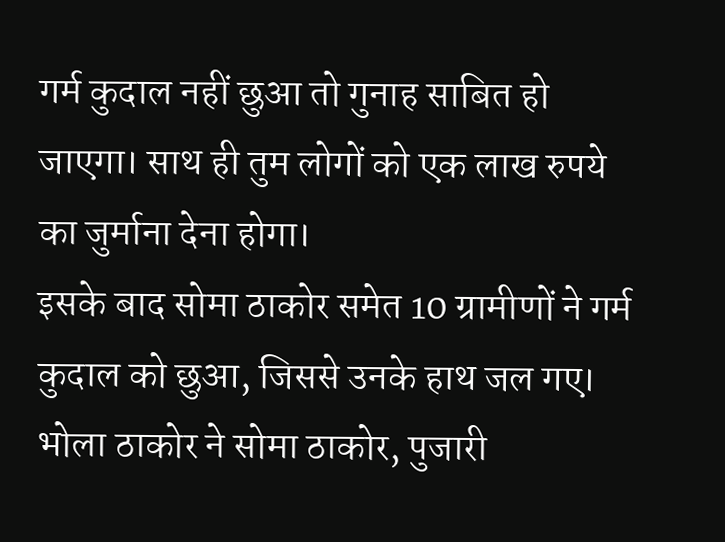गर्म कुदाल नहीं छुआ तो गुनाह साबित हो जाएगा। साथ ही तुम लोगों को एक लाख रुपये का जुर्माना देना होगा।
इसके बाद सोमा ठाकोर समेत 10 ग्रामीणों ने गर्म कुदाल को छुआ, जिससे उनके हाथ जल गए। भोला ठाकोर ने सोमा ठाकोर, पुजारी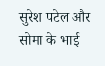सुरेश पटेल और सोमा के भाई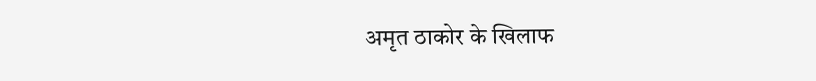अमृत ठाकोर के खिलाफ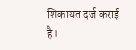शिकायत दर्ज कराई है।